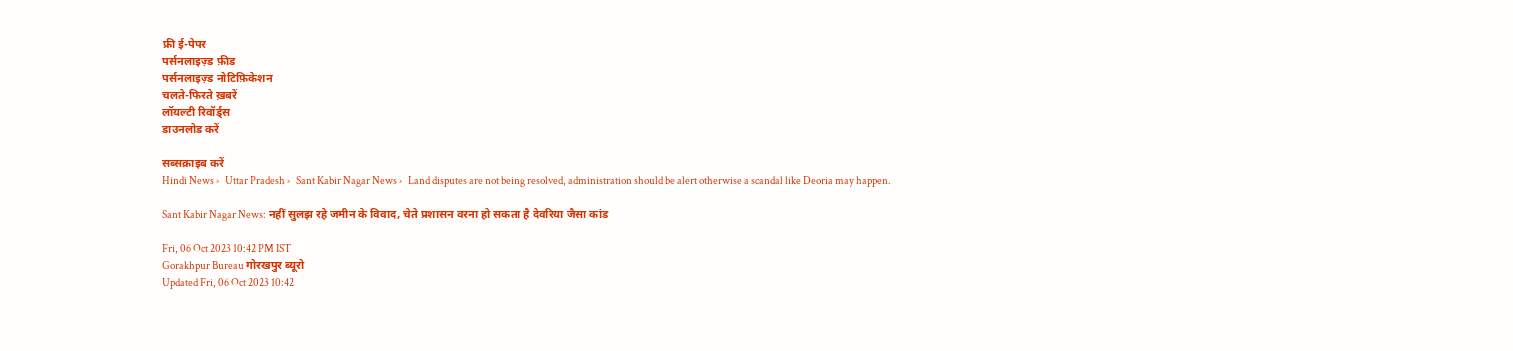फ्री ई-पेपर
पर्सनलाइज़्ड फ़ीड
पर्सनलाइज़्ड नोटिफ़िकेशन
चलते-फिरते ख़बरें
लॉयल्टी रिवॉर्ड्स
डाउनलोड करें

सब्सक्राइब करें
Hindi News ›   Uttar Pradesh ›   Sant Kabir Nagar News ›   Land disputes are not being resolved, administration should be alert otherwise a scandal like Deoria may happen.

Sant Kabir Nagar News: नहीं सुलझ रहे जमीन के विवाद, चेते प्रशासन वरना हो सकता है देवरिया जैसा कांड

Fri, 06 Oct 2023 10:42 PM IST
Gorakhpur Bureau गोरखपुर ब्यूरो
Updated Fri, 06 Oct 2023 10:42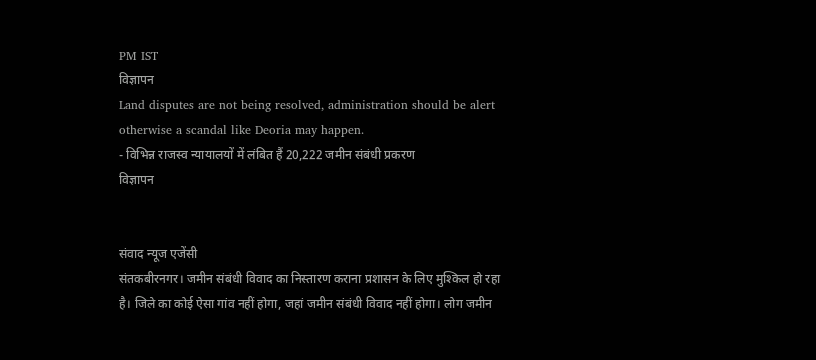PM IST
विज्ञापन
Land disputes are not being resolved, administration should be alert otherwise a scandal like Deoria may happen.
- विभिन्न राजस्व न्यायालयों में लंबित हैं 20,222 जमीन संबंधी प्रकरण
विज्ञापन


संवाद न्यूज एजेंसी
संतकबीरनगर। जमीन संबंधी विवाद का निस्तारण कराना प्रशासन के लिए मुश्किल हो रहा है। जिले का कोई ऐसा गांव नहीं होगा, जहां जमीन संबंधी विवाद नहीं होगा। लोग जमीन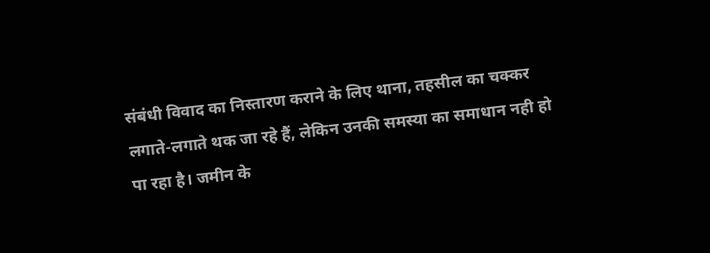संबंधी विवाद का निस्तारण कराने के लिए थाना, तहसील का चक्कर लगाते-लगाते थक जा रहे हैं, लेकिन उनकी समस्या का समाधान नही हो पा रहा है। जमीन के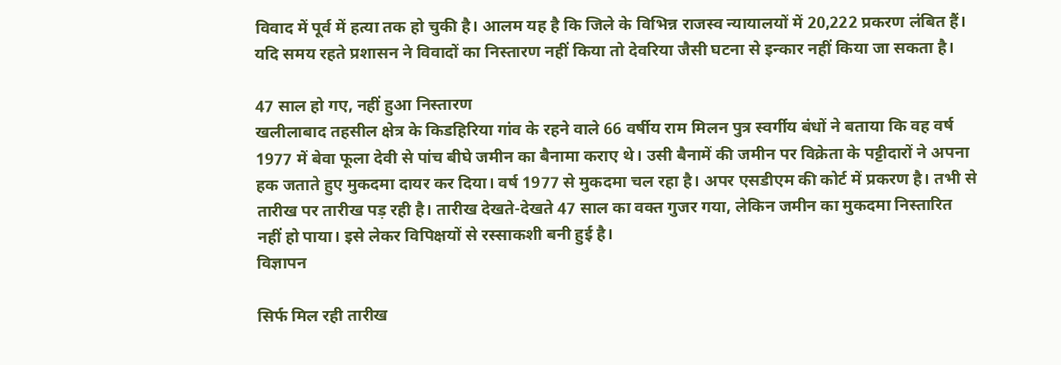विवाद में पूर्व में हत्या तक हो चुकी है। आलम यह है कि जिले के विभिन्न राजस्व न्यायालयों में 20,222 प्रकरण लंबित हैं। यदि समय रहते प्रशासन ने विवादों का निस्तारण नहीं किया तो देवरिया जैसी घटना से इन्कार नहीं किया जा सकता है।

47 साल हो गए, नहीं हुआ निस्तारण
खलीलाबाद तहसील क्षेत्र के किडहिरिया गांव के रहने वाले 66 वर्षीय राम मिलन पुत्र स्वर्गीय बंधों ने बताया कि वह वर्ष 1977 में बेवा फूला देवी से पांच बीघे जमीन का बैनामा कराए थे। उसी बैनामें की जमीन पर विक्रेता के पट्टीदारों ने अपना हक जताते हुए मुकदमा दायर कर दिया। वर्ष 1977 से मुकदमा चल रहा है। अपर एसडीएम की कोर्ट में प्रकरण है। तभी से तारीख पर तारीख पड़ रही है। तारीख देखते-देखते 47 साल का वक्त गुजर गया, लेकिन जमीन का मुकदमा निस्तारित नहीं हो पाया। इसे लेकर विपिक्षयों से रस्साकशी बनी हुई है।
विज्ञापन

सिर्फ मिल रही तारीख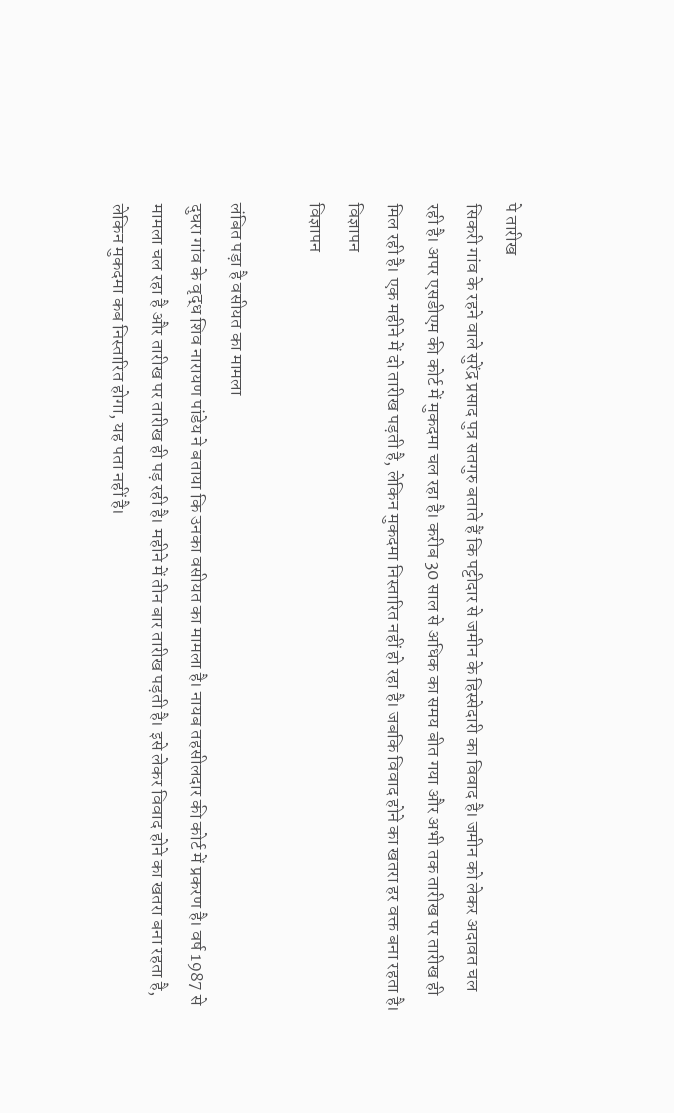पे तारीख
सिकरी गांव के रहने वाले सुरेंद्र प्रसाद पुत्र सतगुरु बताते हैं कि पट्टीदार से जमीन के हिस्सेदारी का विवाद है। जमीन को लेकर अदावत चल रही है। अपर एसडीएम की कोर्ट में मुकदमा चल रहा है। करीब 30 साल से अधिक का समय बीत गया और अभी तक तारीख पर तारीख ही मिल रही है। एक महीने में दो तारीख पड़ती है, लेकिन मुकदमा निस्तारित नहीं हो रहा है। जबकि विवाद होने का खतरा हर वक्त बना रहता है।
विज्ञापन
विज्ञापन

लंबित पड़ा है वसीयत का मामला
दुघरा गांव के वृद्ध शिव नारायण पांडेय ने बताया कि उनका वसीयत का मामला है। नायब तहसीलदार की कोर्ट में प्रकरण है। वर्ष 1987 से मामला चल रहा है और तारीख पर तारीख ही पड़ रही है। महीने में तीन बार तारीख पड़ती है। इसे लेकर विवाद होने का खतरा बना रहता है, लेकिन मुकदमा कब निस्तारित होगा, यह पता नहीं है।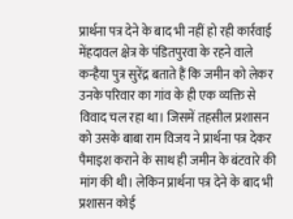प्रार्थना पत्र देने के बाद भी नहीं हो रही कार्रवाई
मेंहदावल क्षेत्र के पंडितपुरवा के रहने वाले कन्हैया पुत्र सुरेंद्र बताते हैं कि जमीन को लेकर उनके परिवार का गांव के ही एक व्यक्ति से विवाद चल रहा था। जिसमें तहसील प्रशासन को उसके बाबा राम विजय ने प्रार्थना पत्र देकर पैमाइश कराने के साथ ही जमीन के बंटवारे की मांग की थी। लेकिन प्रार्थना पत्र देने के बाद भी प्रशासन कोई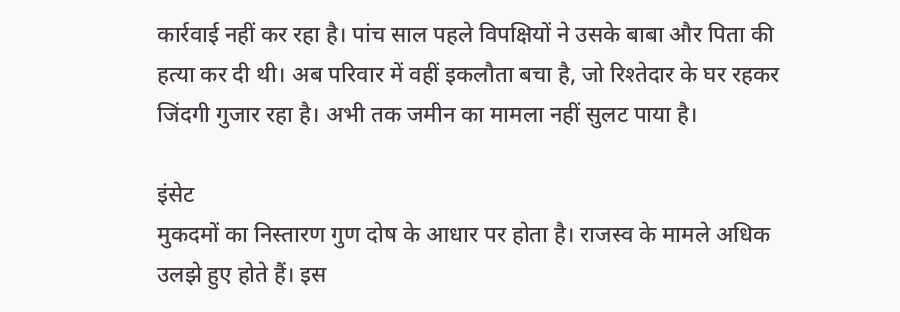कार्रवाई नहीं कर रहा है। पांच साल पहले विपक्षियों ने उसके बाबा और पिता की हत्या कर दी थी। अब परिवार में वहीं इकलौता बचा है, जो रिश्तेदार के घर रहकर जिंदगी गुजार रहा है। अभी तक जमीन का मामला नहीं सुलट पाया है।

इंसेट
मुकदमों का निस्तारण गुण दोष के आधार पर होता है। राजस्व के मामले अधिक उलझे हुए होते हैं। इस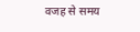वजह से समय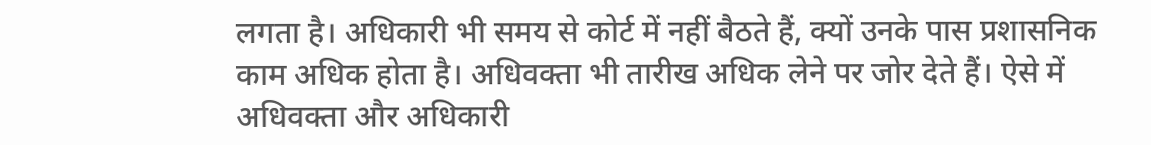लगता है। अधिकारी भी समय से कोर्ट में नहीं बैठते हैं, क्यों उनके पास प्रशासनिक काम अधिक होता है। अधिवक्ता भी तारीख अधिक लेने पर जोर देते हैं। ऐसे में अधिवक्ता और अधिकारी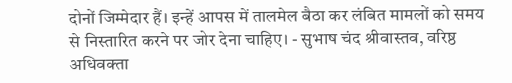दोनों जिम्मेदार हैं। इन्हें आपस में तालमेल बैठा कर लंबित मामलों को समय से निस्तारित करने पर जोर देना चाहिए। - सुभाष चंद श्रीवास्तव, वरिष्ठ अधिवक्ता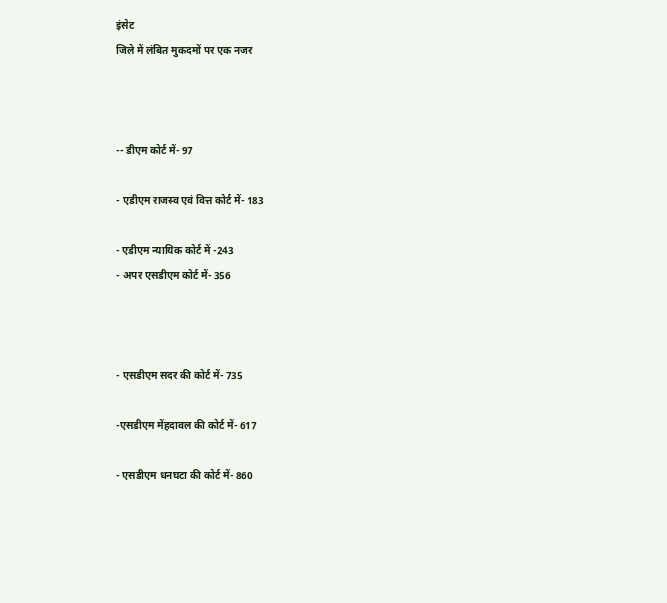इंसेट
जिले में लंबित मुकदमों पर एक नजर



-- डीएम कोर्ट में- 97

- एडीएम राजस्व एवं वित्त कोर्ट में- 183

- एडीएम न्यायिक कोर्ट में -243
- अपर एसडीएम कोर्ट में- 356



- एसडीएम सदर की कोर्ट में- 735

-एसडीएम मेंहदावल की कोर्ट में- 617

- एसडीएम धनघटा की कोर्ट में- 860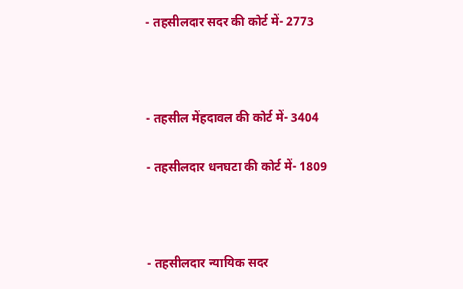- तहसीलदार सदर की कोर्ट में- 2773



- तहसील मेंहदावल की कोर्ट में- 3404

- तहसीलदार धनघटा की कोर्ट में- 1809



- तहसीलदार न्यायिक सदर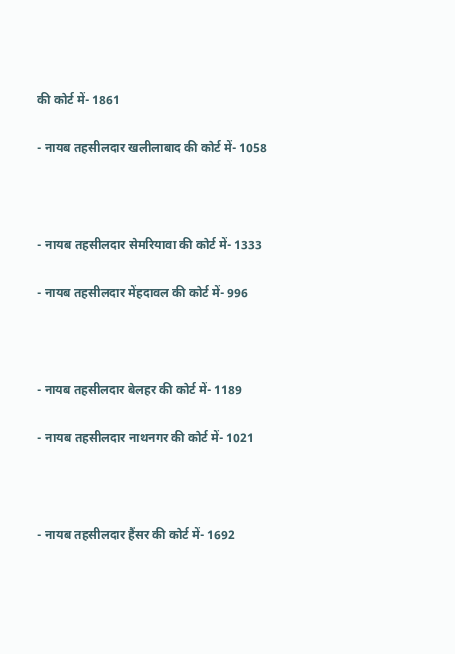की कोर्ट में- 1861

- नायब तहसीलदार खलीलाबाद की कोर्ट में- 1058



- नायब तहसीलदार सेमरियावा की कोर्ट में- 1333

- नायब तहसीलदार मेंहदावल की कोर्ट में- 996



- नायब तहसीलदार बेलहर की कोर्ट में- 1189

- नायब तहसीलदार नाथनगर की कोर्ट में- 1021



- नायब तहसीलदार हैंसर की कोर्ट में- 1692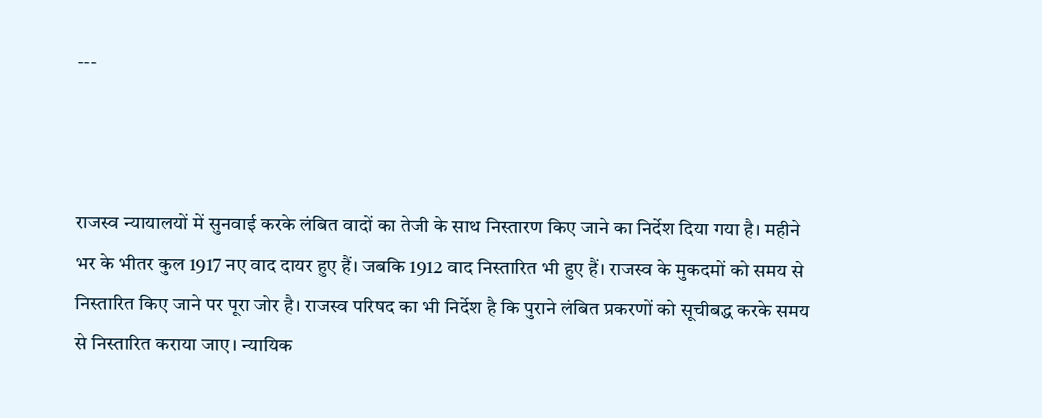---



राजस्व न्यायालयों में सुनवाई करके लंबित वादों का तेजी के साथ निस्तारण किए जाने का निर्देश दिया गया है। महीने भर के भीतर कुल 1917 नए वाद दायर हुए हैं। जबकि 1912 वाद निस्तारित भी हुए हैं। राजस्व के मुकदमों को समय से निस्तारित किए जाने पर पूरा जोर है। राजस्व परिषद का भी निर्देश है कि पुराने लंबित प्रकरणों को सूचीबद्ध करके समय से निस्तारित कराया जाए। न्यायिक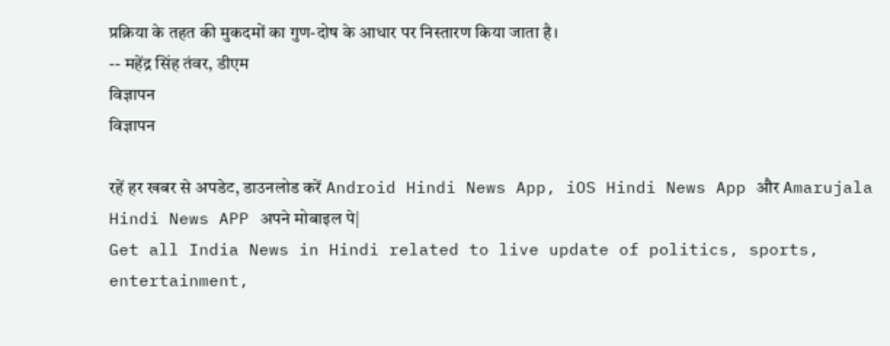प्रक्रिया के तहत की मुकदमों का गुण-दोष के आधार पर निस्तारण किया जाता है।
-- महेंद्र सिंह तंवर, डीएम
विज्ञापन
विज्ञापन

रहें हर खबर से अपडेट, डाउनलोड करें Android Hindi News App, iOS Hindi News App और Amarujala Hindi News APP अपने मोबाइल पे|
Get all India News in Hindi related to live update of politics, sports, entertainment,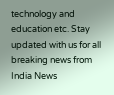technology and education etc. Stay updated with us for all breaking news from India News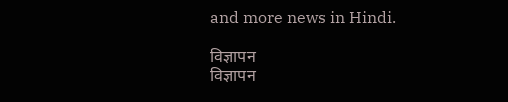and more news in Hindi.

विज्ञापन
विज्ञापन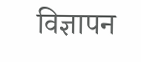विज्ञापन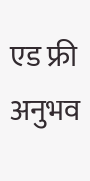एड फ्री अनुभव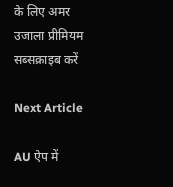के लिए अमर उजाला प्रीमियम सब्सक्राइब करें

Next Article

AU ऐप में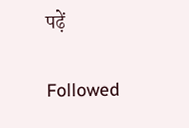पढ़ें

Followed